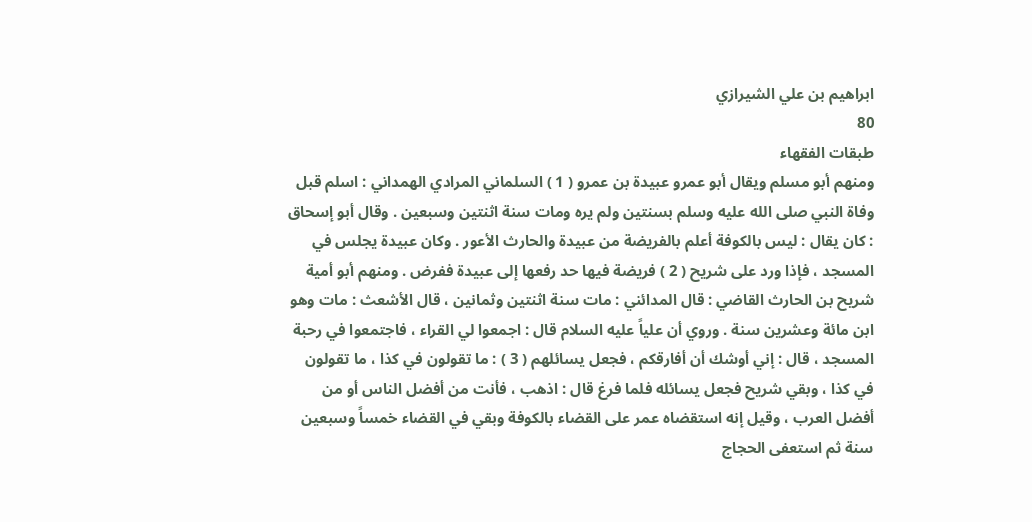ابراهيم بن علي الشيرازي
80
طبقات الفقهاء
ومنهم أبو مسلم ويقال أبو عمرو عبيدة بن عمرو ( 1 ) السلماني المرادي الهمداني : اسلم قبل وفاة النبي صلى الله عليه وسلم بسنتين ولم يره ومات سنة اثنتين وسبعين . وقال أبو إسحاق : كان يقال : ليس بالكوفة أعلم بالفريضة من عبيدة والحارث الأعور . وكان عبيدة يجلس في المسجد ، فإذا ورد على شريح ( 2 ) فريضة فيها حد رفعها إلى عبيدة ففرض . ومنهم أبو أمية شريح بن الحارث القاضي : قال المدائني : مات سنة اثنتين وثمانين ، قال الأشعث : مات وهو ابن مائة وعشرين سنة . وروي أن علياً عليه السلام قال : اجمعوا لي القراء ، فاجتمعوا في رحبة المسجد ، قال : إني أوشك أن أفارقكم ، فجعل يسائلهم ( 3 ) : ما تقولون في كذا ، ما تقولون في كذا ، وبقي شريح فجعل يسائله فلما فرغ قال : اذهب ، فأنت من أفضل الناس أو من أفضل العرب ، وقيل إنه استقضاه عمر على القضاء بالكوفة وبقي في القضاء خمساً وسبعين سنة ثم استعفى الحجاج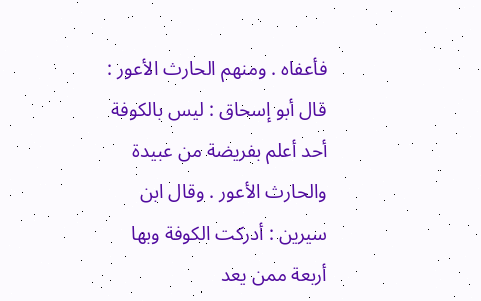فأعفاه . ومنهم الحارث الأعور : قال أبو إسحاق : ليس بالكوفة أحد أعلم بفريضة من عبيدة والحارث الأعور . وقال ابن سيرين : أدركت الكوفة وبها أربعة ممن يعد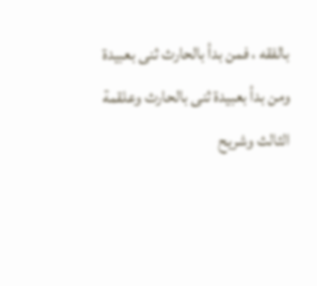بالفقه ، فمن بدأ بالحارث ثنى بعبيدة ومن بدأ بعبيدة ثنى بالحارث وعلقمة الثالث وشريح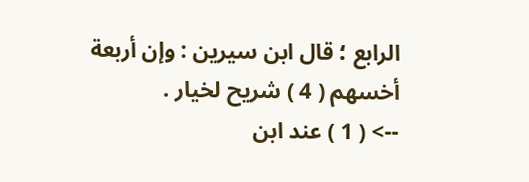الرابع ؛ قال ابن سيرين : وإن أربعة أخسهم ( 4 ) شريح لخيار .
--> ( 1 ) عند ابن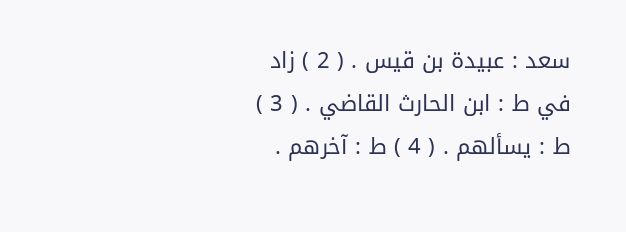سعد : عبيدة بن قيس . ( 2 ) زاد في ط : ابن الحارث القاضي . ( 3 ) ط : يسألهم . ( 4 ) ط : آخرهم .